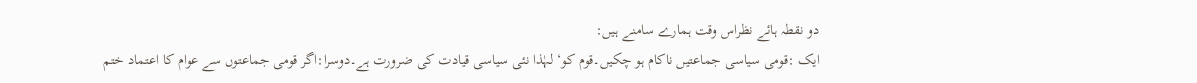دو نقطہ ہائے نظراس وقت ہمارے سامنے ہیں:
ایک :قومی سیاسی جماعتیں ناکام ہو چکیں۔قوم کو‘ لہٰذا نئی سیاسی قیادت کی ضرورت ہے۔دوسرا:اگر قومی جماعتوں سے عوام کا اعتماد ختم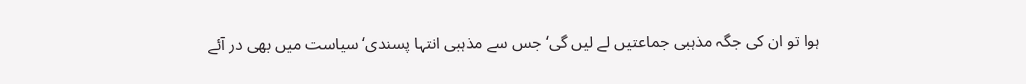ہوا تو ان کی جگہ مذہبی جماعتیں لے لیں گی‘جس سے مذہبی انتہا پسندی‘سیاست میں بھی در آئے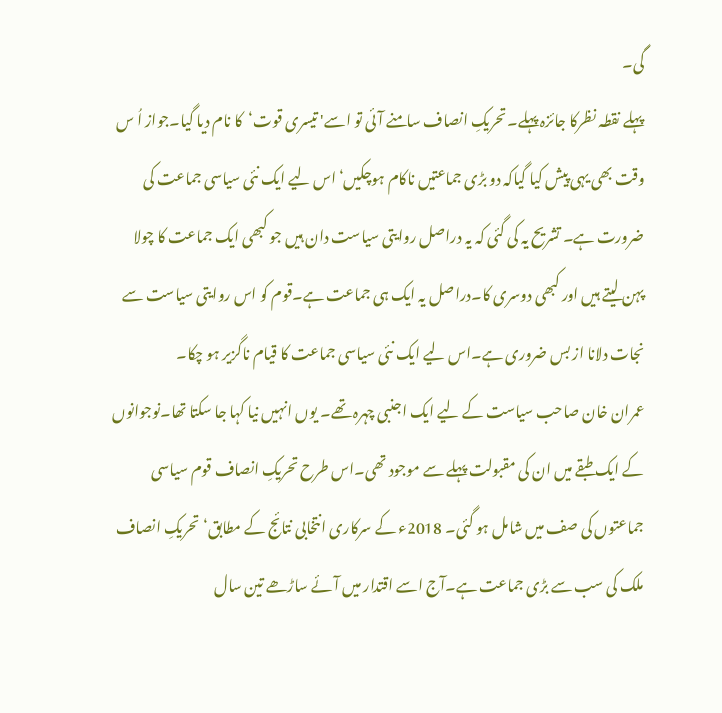گی۔
پہلے نقطہ نظرکا جائزہ پہلے۔تحریکِ انصاف سامنے آئی تو اسے' تیسری قوت‘کا نام دیا گیا۔جواز اُ س وقت بھی یہی پیش کیا گیاکہ دو بڑی جماعتیں ناکام ہوچکیں‘اس لیے ایک نئی سیاسی جماعت کی ضرورت ہے۔ تشریح یہ کی گئی کہ یہ دراصل روایتی سیاست دان ہیں جو کبھی ایک جماعت کا چولا پہن لیتے ہیں اور کبھی دوسری کا۔دراصل یہ ایک ہی جماعت ہے۔قوم کو اس روایتی سیاست سے نجات دلانا از بس ضروری ہے۔اس لیے ایک نئی سیاسی جماعت کا قیام ناگزیر ہو چکا۔
عمران خان صاحب سیاست کے لیے ایک اجنبی چہرہ تھے۔ یوں انہیں نیا کہا جا سکتا تھا۔نوجوانوں کے ایک طبقے میں ان کی مقبولت پہلے سے موجود تھی۔اس طرح تحریکِ انصاف قوم سیاسی جماعتوں کی صف میں شامل ہو گئی۔ 2018ء کے سرکاری انتخابی نتائج کے مطابق‘تحریکِ انصاف ملک کی سب سے بڑی جماعت ہے۔آج اسے اقتدار میں آئے ساڑھے تین سال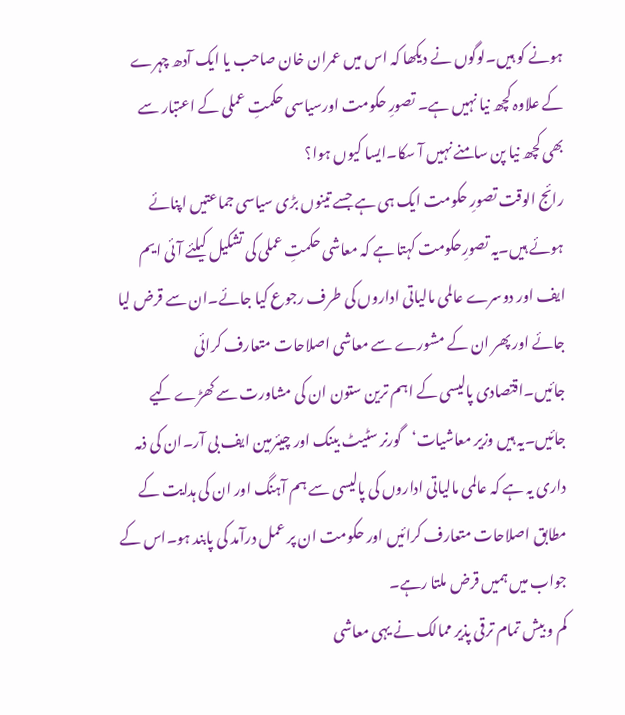ہونے کو ہیں۔لوگوں نے دیکھا کہ اس میں عمران خان صاحب یا ایک آدھ چہرے کے علاوہ کچھ نیا نہیں ہے۔ تصورِ حکومت اورسیاسی حکمتِ عملی کے اعتبار سے بھی کچھ نیا پن سامنے نہیں آ سکا۔ایسا کیوں ہوا؟
رائج الوقت تصورِ حکومت ایک ہی ہے جسے تینوں بڑی سیاسی جماعتیں اپنائے ہوئے ہیں۔یہ تصورِحکومت کہتا ہے کہ معاشی حکمتِ عملی کی تشکیل کیلئے آئی ایم ایف اور دوسرے عالمی مالیاتی اداروں کی طرف رجوع کیا جائے۔ان سے قرض لیا جائے اور پھر ان کے مشورے سے معاشی اصلاحات متعارف کرائی جائیں۔اقتصادی پالیسی کے اہم ترین ستون ان کی مشاورت سے کھڑے کیے جائیں۔یہ ہیں وزیر معاشیات‘گورنر سٹیٹ بینک اور چیئرمین ایف بی آر۔ان کی ذمہ داری یہ ہے کہ عالمی مالیاتی اداروں کی پالیسی سے ہم آہنگ اور ان کی ہدایت کے مطابق اصلاحات متعارف کرائیں اور حکومت ان پر عمل درآمد کی پابند ہو۔اس کے جواب میں ہمیں قرض ملتا رہے۔
کم و بیش تمام ترقی پذیر ممالک نے یہی معاشی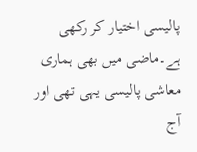پالیسی اختیار کر رکھی ہے۔ماضی میں بھی ہماری معاشی پالیسی یہی تھی اور آج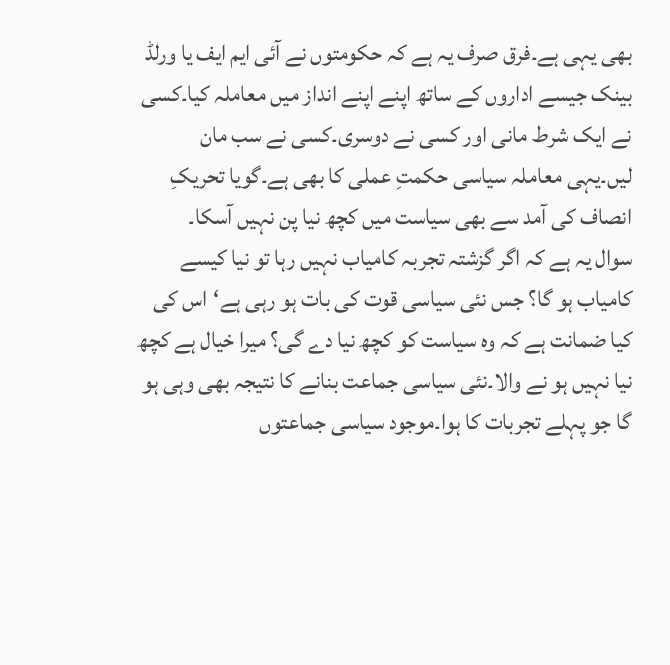بھی یہی ہے۔فرق صرف یہ ہے کہ حکومتوں نے آئی ایم ایف یا ورلڈ بینک جیسے اداروں کے ساتھ اپنے اپنے انداز میں معاملہ کیا۔کسی نے ایک شرط مانی اور کسی نے دوسری۔کسی نے سب مان لیں۔یہی معاملہ سیاسی حکمتِ عملی کا بھی ہے۔گویا تحریکِ انصاف کی آمد سے بھی سیاست میں کچھ نیا پن نہیں آسکا۔
سوال یہ ہے کہ اگر گزشتہ تجربہ کامیاب نہیں رہا تو نیا کیسے کامیاب ہو گا؟ جس نئی سیاسی قوت کی بات ہو رہی ہے‘اس کی کیا ضمانت ہے کہ وہ سیاست کو کچھ نیا دے گی؟ میرا خیال ہے کچھ نیا نہیں ہو نے والا۔نئی سیاسی جماعت بنانے کا نتیجہ بھی وہی ہو گا جو پہلے تجربات کا ہوا۔موجود سیاسی جماعتوں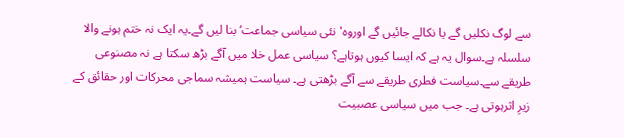سے لوگ نکلیں گے یا نکالے جائیں گے اوروہ'نئی سیاسی جماعت‘ بنا لیں گے۔یہ ایک نہ ختم ہونے والا سلسلہ ہے۔سوال یہ ہے کہ ایسا کیوں ہوتاہے؟ سیاسی عمل خلا میں آگے بڑھ سکتا ہے نہ مصنوعی طریقے سے۔سیاست فطری طریقے سے آگے بڑھتی ہے۔ سیاست ہمیشہ سماجی محرکات اور حقائق کے زیرِ اثرہوتی ہے۔ جب میں سیاسی عصبیت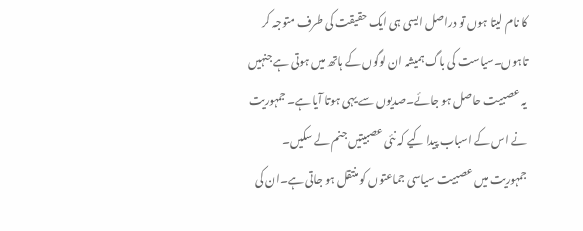کا نام لیتا ہوں تو دراصل ایسی ہی ایک حقیقت کی طرف متوجہ کر تاہوں۔سیاست کی باگ ہمیشہ ان لوگوں کے ہاتھ میں ہوتی ہے جنہیں یہ عصبیت حاصل ہو جائے۔صدیوں سے یہی ہوتا آیا ہے۔ جمہوریت نے اس کے اسباب پیدا کیے کہ نئی عصبیتیں جنم لے سکیں۔ جمہوریت میں عصبیت سیاسی جماعتوں کو منتقل ہو جاتی ہے۔ان کی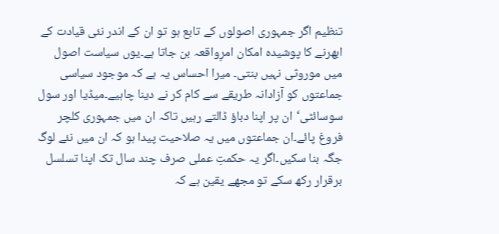تنظیم اگر جمہوری اصولوں کے تابع ہو تو ان کے اندر نئی قیادت کے ابھرنے کا پوشیدہ امکان امرِواقعہ بن جاتا ہے۔یوں سیاست اصول میں موروثی نہیں بنتی۔ میرا احساس یہ ہے کہ موجود سیاسی جماعتوں کو آزادانہ طریقے سے کام کر نے دینا چاہیے۔میڈیا اور سول سوسائٹی‘ان پر اپنا دباؤ ڈالتے رہیں تاکہ ان میں جمہوری کلچر فروغ پائے۔ان جماعتوں میں یہ صلاحیت پیدا ہو کہ ان میں نئے لوگ جگہ بنا سکیں۔اگر یہ حکمتِ عملی صرف چند سال تک اپنا تسلسل برقرار رکھ سکے تو مجھے یقین ہے کہ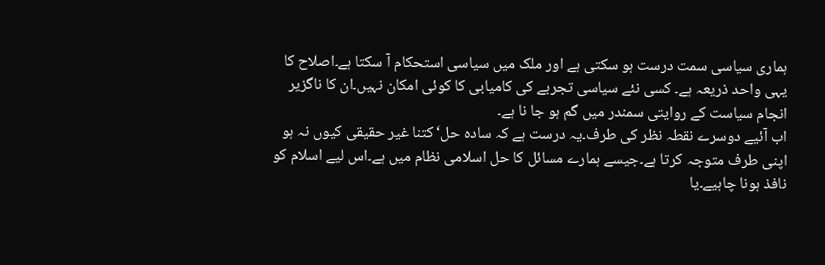ہماری سیاسی سمت درست ہو سکتی ہے اور ملک میں سیاسی استحکام آ سکتا ہے۔اصلاح کا یہی واحد ذریعہ ہے۔ کسی نئے سیاسی تجربے کی کامیابی کا کوئی امکان نہیں۔ان کا ناگزیر انجام سیاست کے روایتی سمندر میں گم ہو جا نا ہے۔
اب آئیے دوسرے نقطہ نظر کی طرف۔یہ درست ہے کہ سادہ حل‘کتنا غیر حقیقی کیوں نہ ہو اپنی طرف متوجہ کرتا ہے۔جیسے ہمارے مسائل کا حل اسلامی نظام میں ہے۔اس لیے اسلام کو نافذ ہونا چاہیے۔یا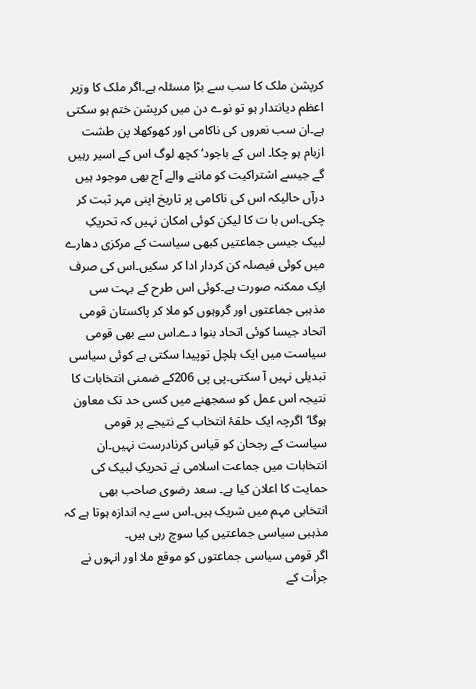کرپشن ملک کا سب سے بڑا مسئلہ ہے۔اگر ملک کا وزیر اعظم دیانتدار ہو تو نوے دن میں کرپشن ختم ہو سکتی ہے۔ان سب نعروں کی ناکامی اور کھوکھلا پن طشت ازبام ہو چکا۔ اس کے باجود‘کچھ لوگ اس کے اسیر رہیں گے جیسے اشتراکیت کو ماننے والے آج بھی موجود ہیں درآں حالیکہ اس کی ناکامی پر تاریخ اپنی مہر ثبت کر چکی۔اس با ت کا لیکن کوئی امکان نہیں کہ تحریکِ لبیک جیسی جماعتیں کبھی سیاست کے مرکزی دھارے میں کوئی فیصلہ کن کردار ادا کر سکیں۔اس کی صرف ایک ممکنہ صورت ہے۔کوئی اس طرح کے بہت سی مذہبی جماعتوں اور گروہوں کو ملا کر پاکستان قومی اتحاد جیسا کوئی اتحاد بنوا دے۔اس سے بھی قومی سیاست میں ایک ہلچل توپیدا سکتی ہے کوئی سیاسی تبدیلی نہیں آ سکتی۔پی پی 206کے ضمنی انتخابات کا نتیجہ اس عمل کو سمجھنے میں کسی حد تک معاون ہوگا‘اگرچہ ایک حلقۂ انتخاب کے نتیجے پر قومی سیاست کے رجحان کو قیاس کرنادرست نہیں۔ان انتخابات میں جماعت اسلامی نے تحریکِ لبیک کی حمایت کا اعلان کیا ہے۔ سعد رضوی صاحب بھی انتخابی مہم میں شریک ہیں۔اس سے یہ اندازہ ہوتا ہے کہ مذہبی سیاسی جماعتیں کیا سوچ رہی ہیں۔
اگر قومی سیاسی جماعتوں کو موقع ملا اور انہوں نے جرأت کے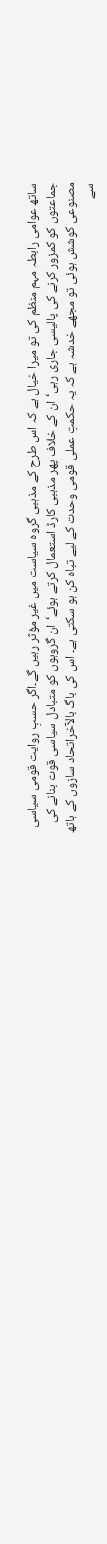ساتھ عوامی رابطہ مہم منظم کی تو میرا خیال ہے کہ اس طرح کے مذہبی گروہ سیاست میں غیر مؤثر رہیں گے۔اگر حسبِ روایت قومی سیاسی جماعتوں کو کمزور کرنے کی پالیسی جاری رہی‘ان کے خلاف پھر مذہبی کارڈ استعمال کرتے ہوئے‘ان گروہوں کو متبادل سیاسی قوت بنانے کی مصنوعی کوشش ہوئی تو مجھے خدشہ ہے کہ یہ حکمتِ عملی قومی وحدت کے لیے تباہ کن ہو سکتی ہے۔ اس کی باگ بالآخراتحاد سازوں کے ہاتھ سے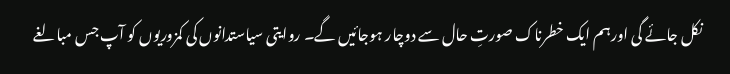نکل جائے گی اورہم ایک خطرناک صورتِ حال سے دوچار ہوجائیں گے۔ روایتی سیاستدانوں کی کمزوریوں کو آپ جس مبالغے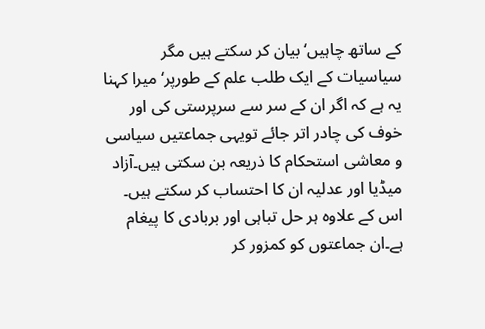کے ساتھ چاہیں‘بیان کر سکتے ہیں مگر سیاسیات کے ایک طلب علم کے طورپر‘میرا کہنا یہ ہے کہ اگر ان کے سر سے سرپرستی کی اور خوف کی چادر اتر جائے تویہی جماعتیں سیاسی و معاشی استحکام کا ذریعہ بن سکتی ہیں۔آزاد میڈیا اور عدلیہ ان کا احتساب کر سکتے ہیں۔ اس کے علاوہ ہر حل تباہی اور بربادی کا پیغام ہے۔ان جماعتوں کو کمزور کر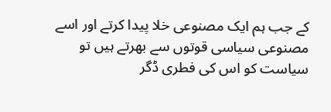کے جب ہم ایک مصنوعی خلا پیدا کرتے اور اسے مصنوعی سیاسی قوتوں سے بھرتے ہیں تو سیاست کو اس کی فطری ڈگر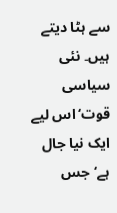سے ہٹا دیتے ہیں۔ نئی سیاسی قوت‘اس لیے ایک نیا جال ہے‘جس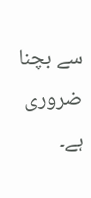سے بچنا ضروری ہے۔